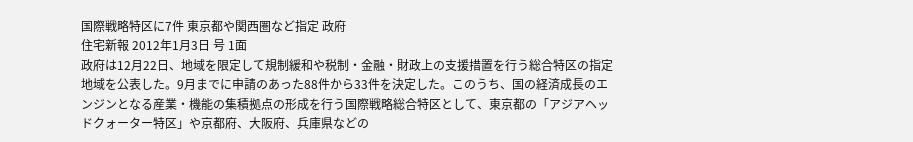国際戦略特区に7件 東京都や関西圏など指定 政府
住宅新報 2012年1月3日 号 1面
政府は12月22日、地域を限定して規制緩和や税制・金融・財政上の支援措置を行う総合特区の指定地域を公表した。9月までに申請のあった88件から33件を決定した。このうち、国の経済成長のエンジンとなる産業・機能の集積拠点の形成を行う国際戦略総合特区として、東京都の「アジアヘッドクォーター特区」や京都府、大阪府、兵庫県などの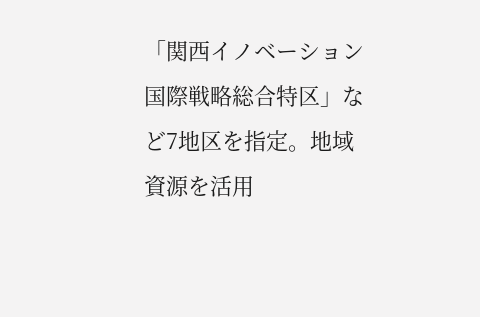「関西イノベーション国際戦略総合特区」など7地区を指定。地域資源を活用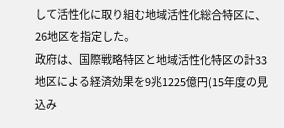して活性化に取り組む地域活性化総合特区に、26地区を指定した。
政府は、国際戦略特区と地域活性化特区の計33地区による経済効果を9兆1225億円(15年度の見込み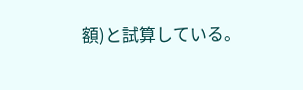額)と試算している。